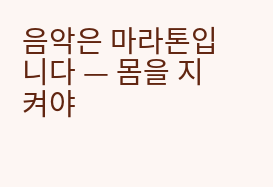음악은 마라톤입니다 — 몸을 지켜야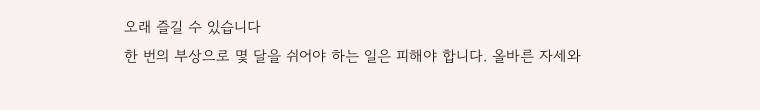오래 즐길 수 있습니다
한 번의 부상으로 몇 달을 쉬어야 하는 일은 피해야 합니다. 올바른 자세와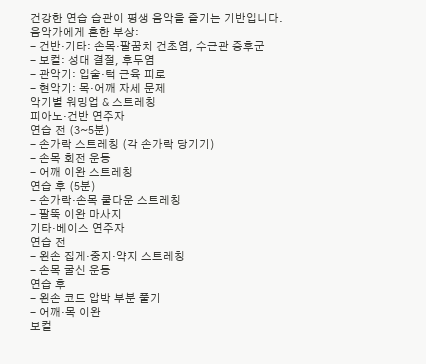건강한 연습 습관이 평생 음악을 즐기는 기반입니다.
음악가에게 흔한 부상:
- 건반·기타: 손목·팔꿈치 건초염, 수근관 증후군
- 보컬: 성대 결절, 후두염
- 관악기: 입술·턱 근육 피로
- 현악기: 목·어깨 자세 문제
악기별 워밍업 & 스트레칭
피아노·건반 연주자
연습 전 (3~5분)
- 손가락 스트레칭 (각 손가락 당기기)
- 손목 회전 운동
- 어깨 이완 스트레칭
연습 후 (5분)
- 손가락·손목 쿨다운 스트레칭
- 팔뚝 이완 마사지
기타·베이스 연주자
연습 전
- 왼손 집게·중지·약지 스트레칭
- 손목 굴신 운동
연습 후
- 왼손 코드 압박 부분 풀기
- 어깨·목 이완
보컬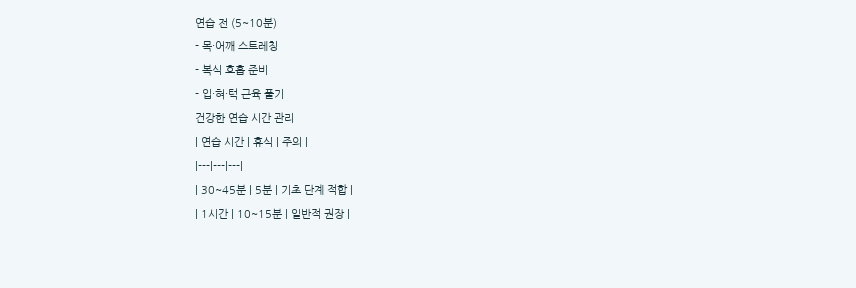연습 전 (5~10분)
- 목·어깨 스트레칭
- 복식 호흡 준비
- 입·혀·턱 근육 풀기
건강한 연습 시간 관리
| 연습 시간 | 휴식 | 주의 |
|---|---|---|
| 30~45분 | 5분 | 기초 단계 적합 |
| 1시간 | 10~15분 | 일반적 권장 |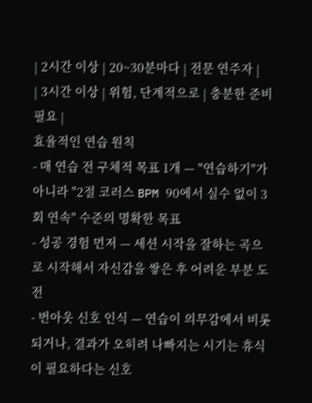| 2시간 이상 | 20~30분마다 | 전문 연주자 |
| 3시간 이상 | 위험, 단계적으로 | 충분한 준비 필요 |
효율적인 연습 원칙
- 매 연습 전 구체적 목표 1개 — "연습하기"가 아니라 "2절 코러스 BPM 90에서 실수 없이 3회 연속" 수준의 명확한 목표
- 성공 경험 먼저 — 세션 시작을 잘하는 곡으로 시작해서 자신감을 쌓은 후 어려운 부분 도전
- 번아웃 신호 인식 — 연습이 의무감에서 비롯되거나, 결과가 오히려 나빠지는 시기는 휴식이 필요하다는 신호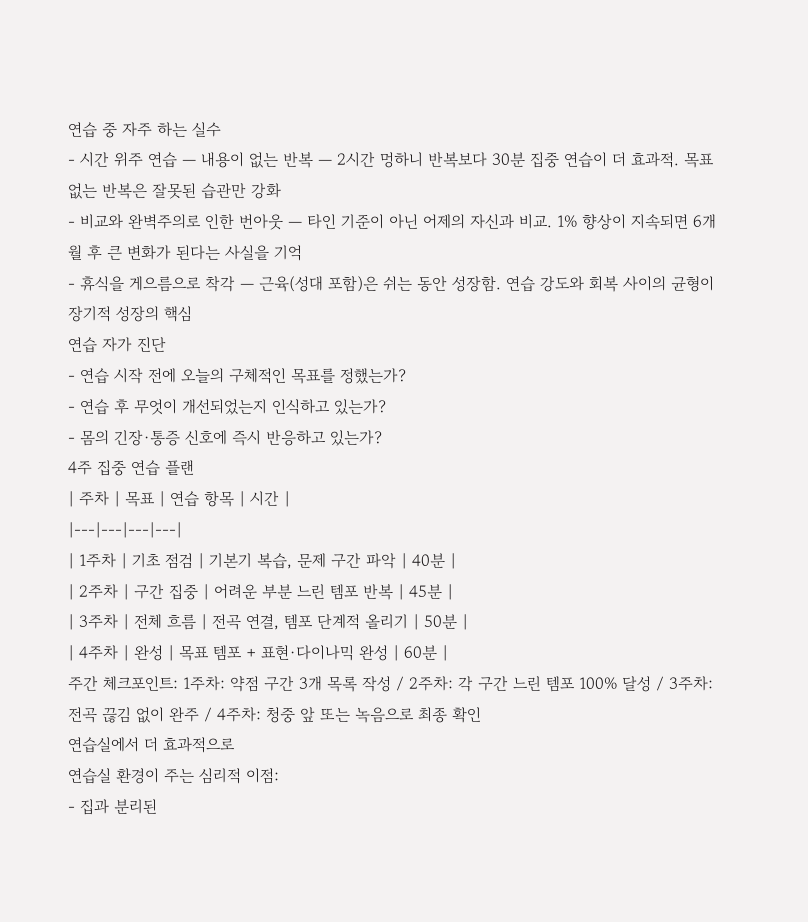연습 중 자주 하는 실수
- 시간 위주 연습 — 내용이 없는 반복 — 2시간 멍하니 반복보다 30분 집중 연습이 더 효과적. 목표 없는 반복은 잘못된 습관만 강화
- 비교와 완벽주의로 인한 번아웃 — 타인 기준이 아닌 어제의 자신과 비교. 1% 향상이 지속되면 6개월 후 큰 변화가 된다는 사실을 기억
- 휴식을 게으름으로 착각 — 근육(성대 포함)은 쉬는 동안 성장함. 연습 강도와 회복 사이의 균형이 장기적 성장의 핵심
연습 자가 진단
- 연습 시작 전에 오늘의 구체적인 목표를 정했는가?
- 연습 후 무엇이 개선되었는지 인식하고 있는가?
- 몸의 긴장·통증 신호에 즉시 반응하고 있는가?
4주 집중 연습 플랜
| 주차 | 목표 | 연습 항목 | 시간 |
|---|---|---|---|
| 1주차 | 기초 점검 | 기본기 복습, 문제 구간 파악 | 40분 |
| 2주차 | 구간 집중 | 어려운 부분 느린 템포 반복 | 45분 |
| 3주차 | 전체 흐름 | 전곡 연결, 템포 단계적 올리기 | 50분 |
| 4주차 | 완성 | 목표 템포 + 표현·다이나믹 완성 | 60분 |
주간 체크포인트: 1주차: 약점 구간 3개 목록 작성 / 2주차: 각 구간 느린 템포 100% 달성 / 3주차: 전곡 끊김 없이 완주 / 4주차: 청중 앞 또는 녹음으로 최종 확인
연습실에서 더 효과적으로
연습실 환경이 주는 심리적 이점:
- 집과 분리된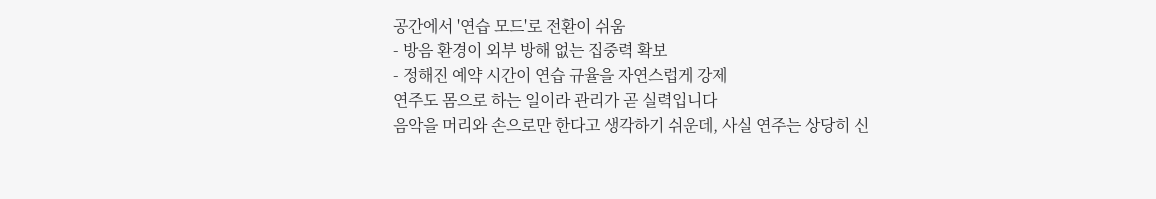공간에서 '연습 모드'로 전환이 쉬움
- 방음 환경이 외부 방해 없는 집중력 확보
- 정해진 예약 시간이 연습 규율을 자연스럽게 강제
연주도 몸으로 하는 일이라 관리가 곧 실력입니다
음악을 머리와 손으로만 한다고 생각하기 쉬운데, 사실 연주는 상당히 신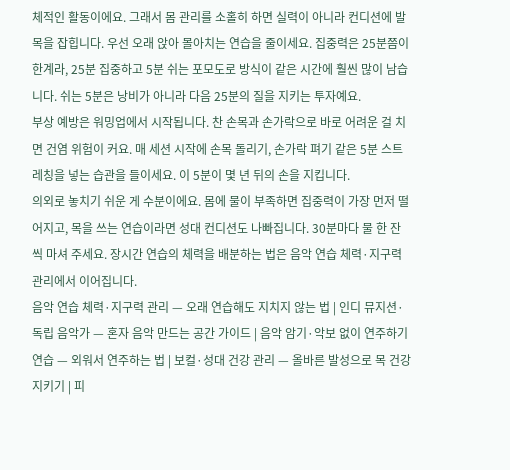체적인 활동이에요. 그래서 몸 관리를 소홀히 하면 실력이 아니라 컨디션에 발목을 잡힙니다. 우선 오래 앉아 몰아치는 연습을 줄이세요. 집중력은 25분쯤이 한계라, 25분 집중하고 5분 쉬는 포모도로 방식이 같은 시간에 훨씬 많이 남습니다. 쉬는 5분은 낭비가 아니라 다음 25분의 질을 지키는 투자예요.
부상 예방은 워밍업에서 시작됩니다. 찬 손목과 손가락으로 바로 어려운 걸 치면 건염 위험이 커요. 매 세션 시작에 손목 돌리기, 손가락 펴기 같은 5분 스트레칭을 넣는 습관을 들이세요. 이 5분이 몇 년 뒤의 손을 지킵니다.
의외로 놓치기 쉬운 게 수분이에요. 몸에 물이 부족하면 집중력이 가장 먼저 떨어지고, 목을 쓰는 연습이라면 성대 컨디션도 나빠집니다. 30분마다 물 한 잔씩 마셔 주세요. 장시간 연습의 체력을 배분하는 법은 음악 연습 체력·지구력 관리에서 이어집니다.
음악 연습 체력·지구력 관리 — 오래 연습해도 지치지 않는 법 | 인디 뮤지션·독립 음악가 — 혼자 음악 만드는 공간 가이드 | 음악 암기·악보 없이 연주하기 연습 — 외워서 연주하는 법 | 보컬·성대 건강 관리 — 올바른 발성으로 목 건강 지키기 | 피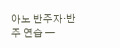아노 반주자·반주 연습 —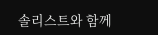솔리스트와 함께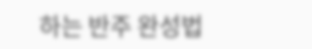하는 반주 완성법